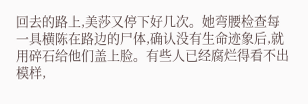回去的路上,美莎又停下好几次。她弯腰检查每一具横陈在路边的尸体,确认没有生命迹象后,就用碎石给他们盖上脸。有些人已经腐烂得看不出模样,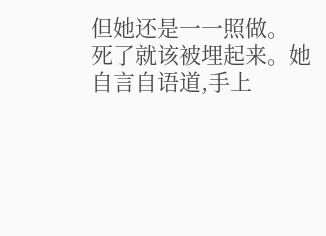但她还是一一照做。
死了就该被埋起来。她自言自语道,手上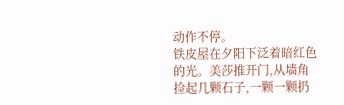动作不停。
铁皮屋在夕阳下泛着暗红色的光。美莎推开门,从墙角捡起几颗石子,一颗一颗扔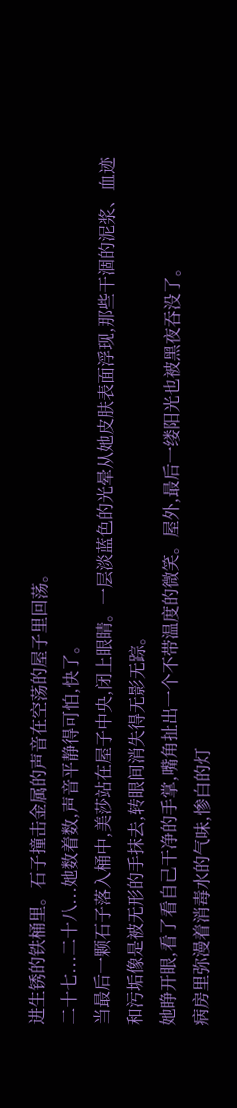进生锈的铁桶里。石子撞击金属的声音在空荡的屋子里回荡。
二十七...二十八...她数着数,声音平静得可怕,快了。
当最后一颗石子落入桶中,美莎站在屋子中央,闭上眼睛。一层淡蓝色的光晕从她皮肤表面浮现,那些干涸的泥浆、血迹和污垢像是被无形的手抹去,转眼间消失得无影无踪。
她睁开眼,看了看自己干净的手掌,嘴角扯出一个不带温度的微笑。屋外,最后一缕阳光也被黑夜吞没了。
病房里弥漫着消毒水的气味,惨白的灯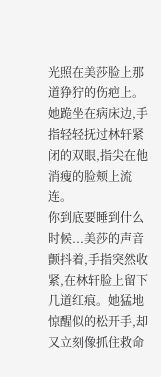光照在美莎脸上那道狰狞的伤疤上。她跪坐在病床边,手指轻轻抚过林轩紧闭的双眼,指尖在他消瘦的脸颊上流连。
你到底要睡到什么时候...美莎的声音颤抖着,手指突然收紧,在林轩脸上留下几道红痕。她猛地惊醒似的松开手,却又立刻像抓住救命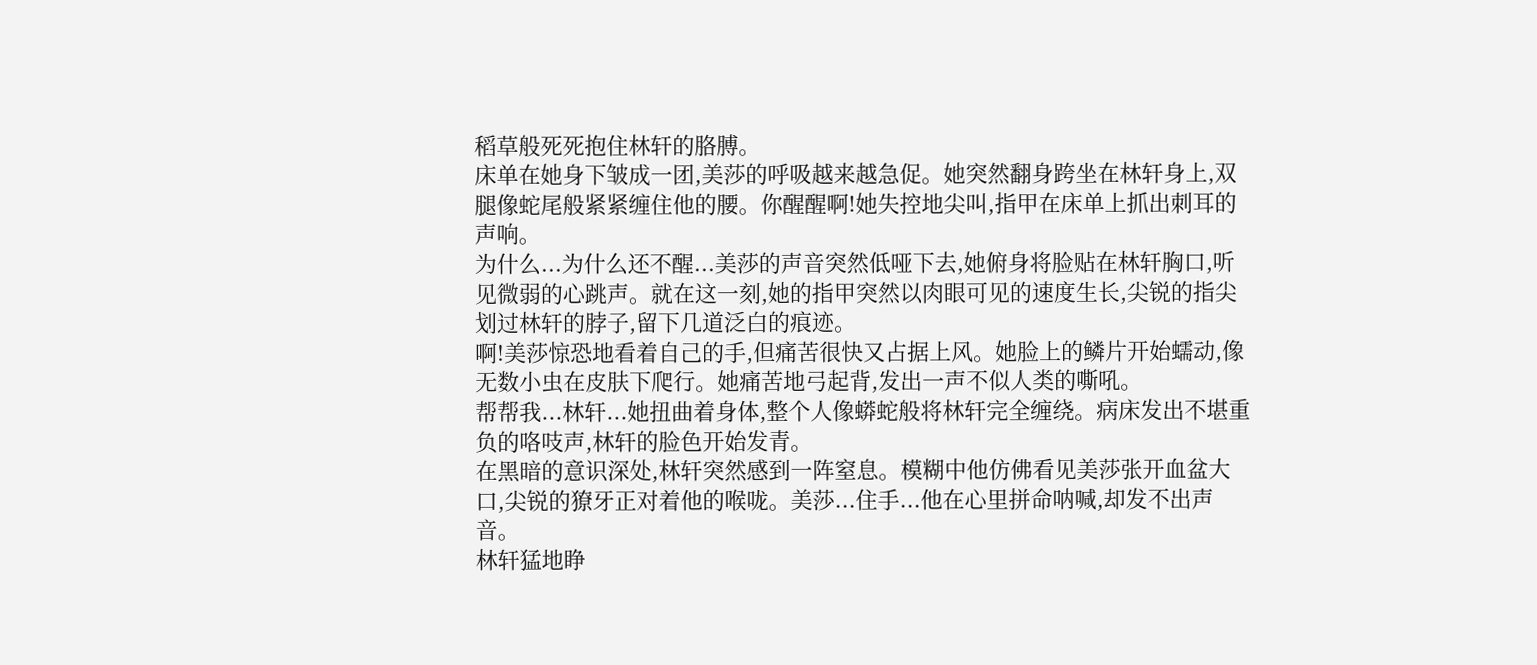稻草般死死抱住林轩的胳膊。
床单在她身下皱成一团,美莎的呼吸越来越急促。她突然翻身跨坐在林轩身上,双腿像蛇尾般紧紧缠住他的腰。你醒醒啊!她失控地尖叫,指甲在床单上抓出刺耳的声响。
为什么...为什么还不醒...美莎的声音突然低哑下去,她俯身将脸贴在林轩胸口,听见微弱的心跳声。就在这一刻,她的指甲突然以肉眼可见的速度生长,尖锐的指尖划过林轩的脖子,留下几道泛白的痕迹。
啊!美莎惊恐地看着自己的手,但痛苦很快又占据上风。她脸上的鳞片开始蠕动,像无数小虫在皮肤下爬行。她痛苦地弓起背,发出一声不似人类的嘶吼。
帮帮我...林轩...她扭曲着身体,整个人像蟒蛇般将林轩完全缠绕。病床发出不堪重负的咯吱声,林轩的脸色开始发青。
在黑暗的意识深处,林轩突然感到一阵窒息。模糊中他仿佛看见美莎张开血盆大口,尖锐的獠牙正对着他的喉咙。美莎...住手...他在心里拼命呐喊,却发不出声音。
林轩猛地睁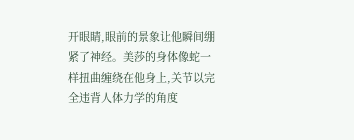开眼睛,眼前的景象让他瞬间绷紧了神经。美莎的身体像蛇一样扭曲缠绕在他身上,关节以完全违背人体力学的角度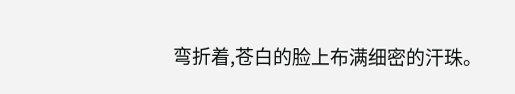弯折着,苍白的脸上布满细密的汗珠。